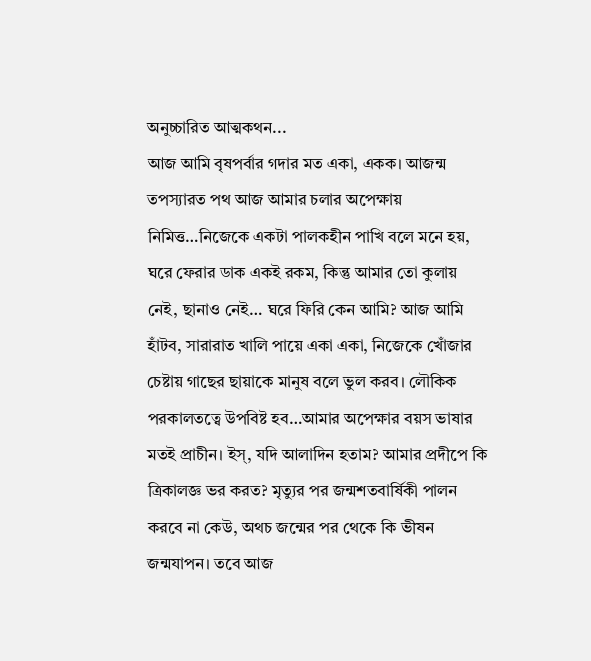অনুচ্চারিত আত্মকথন...
আজ আমি বৃষপর্বার গদার মত একা, একক। আজন্ম তপস্যারত পথ আজ আমার চলার অপেক্ষায় নিমিত্ত…নিজেকে একটা পালকহীন পাখি বলে মনে হয়, ঘরে ফেরার ডাক একই রকম, কিন্তু আমার তো কুলায় নেই, ছানাও নেই… ঘরে ফিরি কেন আমি? আজ আমি হাঁটব, সারারাত খালি পায়ে একা একা, নিজেকে খোঁজার চেষ্টায় গাছের ছায়াকে মানুষ বলে ভুল করব। লৌকিক পরকালতত্বে উপবিষ্ট হব…আমার অপেক্ষার বয়স ভাষার মতই প্রাচীন। ইস্, যদি আলাদিন হতাম? আমার প্রদীপে কি ত্রিকালজ্ঞ ভর করত? মৃত্যুর পর জন্মশতবার্ষিকী পালন করবে না কেউ, অথচ জন্মের পর থেকে কি ভীষন জন্মযাপন। তবে আজ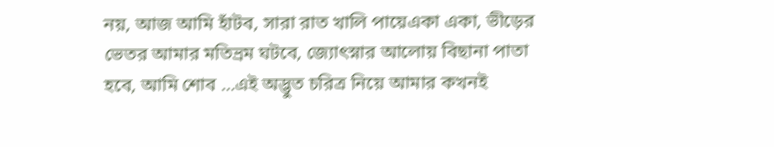নয়, আজ আমি হাঁটব, সারা রাত খালি পায়েএকা একা, ভীড়ের ভেতর আমার মতিভ্রম ঘটবে, জ্যোৎস্নার আলোয় বিছানা পাতা হবে, আমি শোব …এই অদ্ভুত চরিত্র নিয়ে আমার কখনই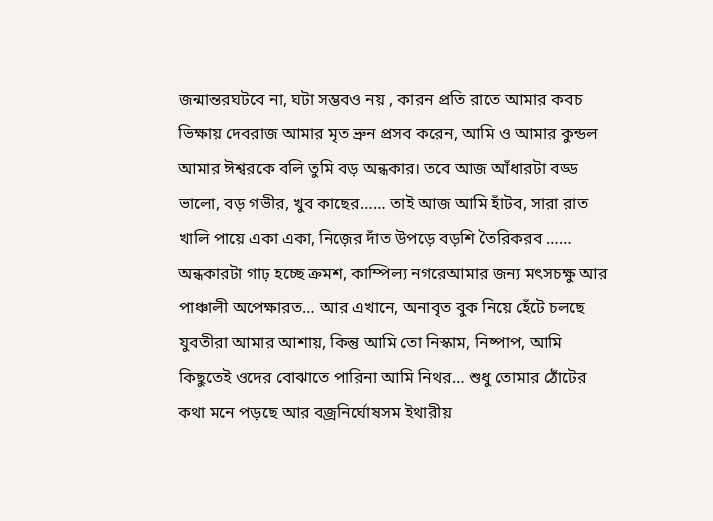জন্মান্তরঘটবে না, ঘটা সম্ভবও নয় , কারন প্রতি রাতে আমার কবচ ভিক্ষায় দেবরাজ আমার মৃত ভ্রুন প্রসব করেন, আমি ও আমার কুন্ডল আমার ঈশ্বরকে বলি তুমি বড় অন্ধকার। তবে আজ আঁধারটা বড্ড ভালো, বড় গভীর, খুব কাছের…… তাই আজ আমি হাঁটব, সারা রাত খালি পায়ে একা একা, নিজ়ের দাঁত উপড়ে বড়শি তৈরিকরব …… অন্ধকারটা গাঢ় হচ্ছে ক্রমশ, কাম্পিল্য নগরেআমার জন্য মৎসচক্ষু আর পাঞ্চালী অপেক্ষারত… আর এখানে, অনাবৃত বুক নিয়ে হেঁটে চলছে যুবতীরা আমার আশায়, কিন্তু আমি তো নিস্কাম, নিষ্পাপ, আমি কিছুতেই ওদের বোঝাতে পারিনা আমি নিথর… শুধু তোমার ঠোঁটের কথা মনে পড়ছে আর বজ্রনির্ঘোষসম ইথারীয়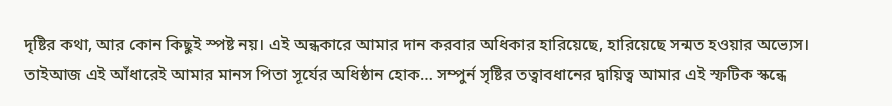দৃষ্টির কথা, আর কোন কিছুই স্পষ্ট নয়। এই অন্ধকারে আমার দান করবার অধিকার হারিয়েছে, হারিয়েছে সন্মত হওয়ার অভ্যেস। তাইআজ এই আঁধারেই আমার মানস পিতা সূর্যের অধিষ্ঠান হোক… সম্পুর্ন সৃষ্টির তত্বাবধানের দ্বায়িত্ব আমার এই স্ফটিক স্কন্ধে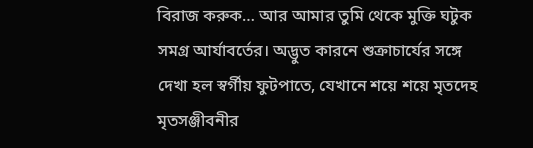বিরাজ করুক… আর আমার তুমি থেকে মুক্তি ঘটুক সমগ্র আর্যাবর্তের। অদ্ভুত কারনে শুক্রাচার্যের সঙ্গে দেখা হল স্বর্গীয় ফুটপাতে, যেখানে শয়ে শয়ে মৃতদেহ মৃতসঞ্জীবনীর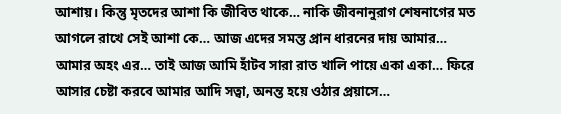আশায়। কিন্তু মৃতদের আশা কি জীবিত থাকে… নাকি জীবনানুরাগ শেষনাগের মত আগলে রাখে সেই আশা কে… আজ এদের সমস্ত প্রান ধারনের দায় আমার… আমার অহং এর… তাই আজ আমি হাঁটব সারা রাত খালি পায়ে একা একা… ফিরে আসার চেষ্টা করবে আমার আদি সত্বা, অনন্ত হয়ে ওঠার প্রয়াসে…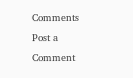Comments
Post a Comment